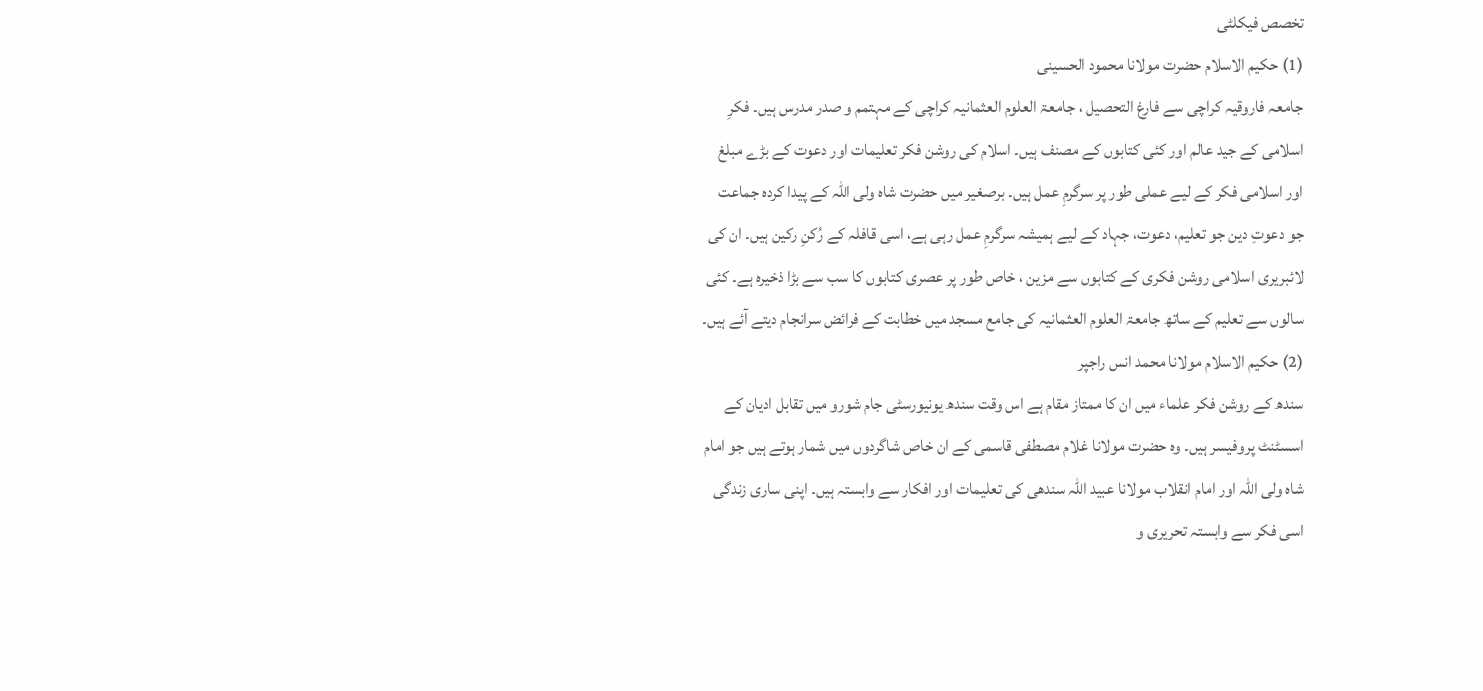تخصص فیکلٹی
(1) حکیم الاسلام حضرت مولانا محمود الحسینی
جامعہ فاروقیہ کراچی سے فارغ التحصیل ، جامعۃ العلوم العثمانیہ کراچی کے مہتمم و صدر مدرس ہیں۔ فکرِ اسلامی کے جید عالم اور کئی کتابوں کے مصنف ہیں۔ اسلام کی روشن فکر تعلیمات اور دعوت کے بڑے مبلغ اور اسلامی فکر کے لیے عملی طور پر سرگرمِ عمل ہیں۔ برصغیر میں حضرت شاہ ولی اللہ کے پیدا کردہ جماعت جو دعوتِ دین جو تعلیم، دعوت، جہاد کے لیے ہمیشہ سرگرمِ عمل رہی ہے، اسی قافلہ کے رُکنِ رکین ہیں۔ ان کی لائبریری اسلامی روشن فکری کے کتابوں سے مزین ، خاص طور پر عصری کتابوں کا سب سے بڑا ذخیرہ ہے۔ کئی سالوں سے تعلیم کے ساتھ جامعۃ العلوم العثمانیہ کی جامع مسجد میں خطابت کے فرائض سرانجام دیتے آئے ہیں۔
(2) حکیم الاسلام مولانا محمد انس راجپر
سندھ کے روشن فکر علماء میں ان کا ممتاز مقام ہے اس وقت سندھ یونیورسٹی جام شورو میں تقابل ادیان کے اسسٹنٹ پروفیسر ہیں۔ وہ حضرت مولانا غلام مصطفی قاسمی کے ان خاص شاگردوں میں شمار ہوتے ہیں جو امام شاہ ولی اللہ اور امام انقلاب مولانا عبید اللہ سندھی کی تعلیمات اور افکار سے وابستہ ہیں۔ اپنی ساری زندگی اسی فکر سے وابستہ تحریری و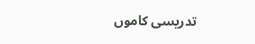تدریسی کاموں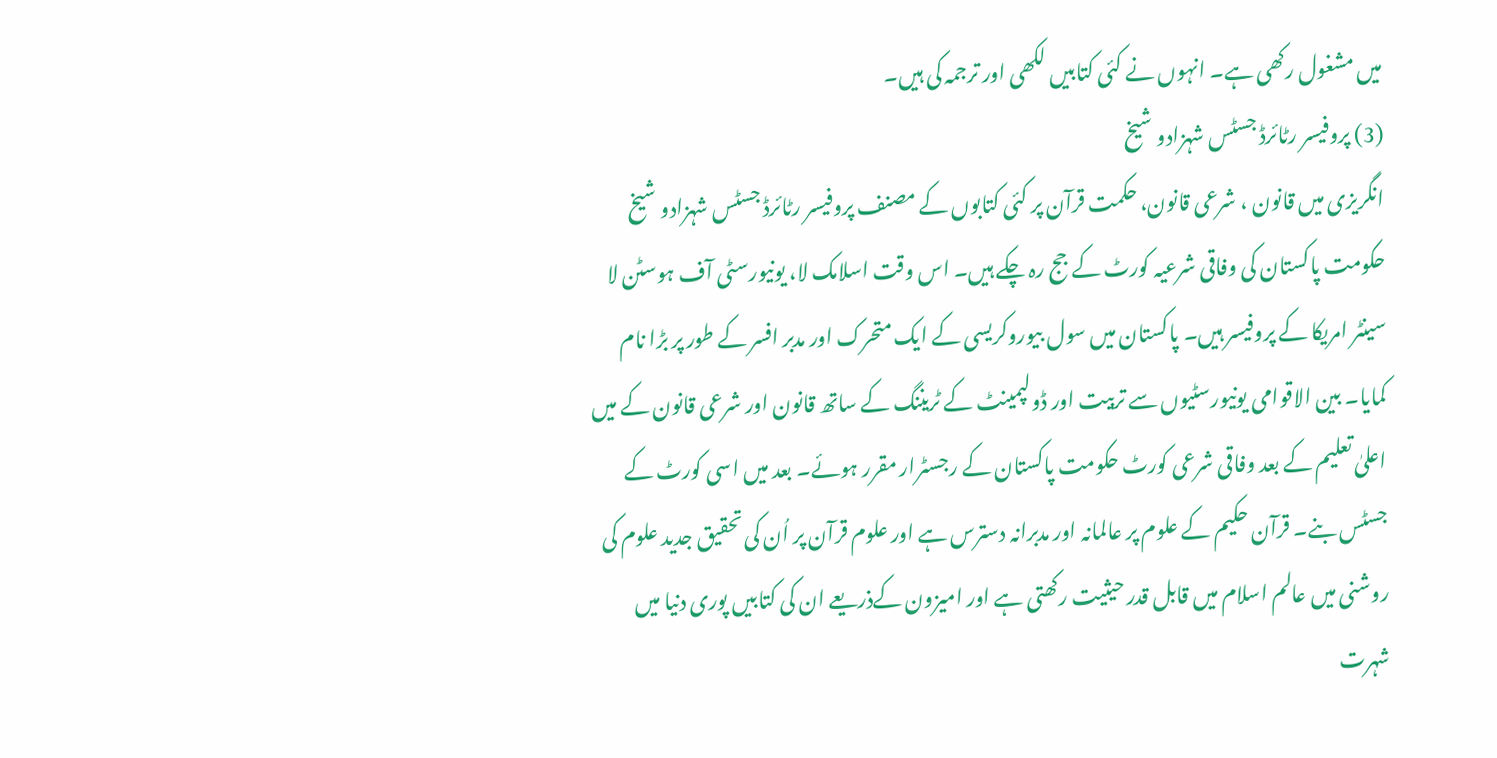میں مشغول رکھی ہے۔ انہوں نے کئی کتابیں لکھی اور ترجمہ کی ہیں۔
(3) پروفیسر رٹائرڈ جسٹس شہزادو شیخ
انگریزی میں قانون ، شرعی قانون، حکمت قرآن پر کئی کتابوں کے مصنف پروفیسر رٹائرڈ جسٹس شہزادو شیخ حکومت پاکستان کی وفاقی شرعیہ کورٹ کے جج رہ چکے ہیں۔ اس وقت اسلامک لا، یونیورسٹی آف ہوسٹن لا سینٹر امریکا کے پروفیسر ہیں۔ پاکستان میں سول بیوروکریسی کے ایک متحرک اور مدبر افسر کے طور پر بڑا نام کمایا۔ بین الاقوامی یونیورسٹیوں سے تربیت اور ڈولپمینٹ کے ٹریننگ کے ساتھ قانون اور شرعی قانون کے میں اعلیٰ تعلیم کے بعد وفاقی شرعی کورٹ حکومت پاکستان کے رجسٹرار مقرر ہوئے۔ بعد میں اسی کورٹ کے جسٹس بنے۔ قرآن حکیم کے علوم پر عالمانہ اور مدبرانہ دسترس ہے اور علوم قرآن پر اُن کی تحقیق جدید علوم کی روشنی میں عالم اسلام میں قابل قدر حیثیت رکھتی ہے اور امیزون کےذریعے ان کی کتابیں پوری دنیا میں شہرت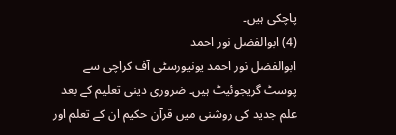پاچکی ہیں۔
(4) ابوالفضل نور احمد
ابوالفضل نور احمد یونیورسٹی آف کراچی سے پوسٹ گریجوئیٹ ہیں۔ ضروری دینی تعلیم کے بعد علم جدید کی روشنی میں قرآن حکیم ان کے تعلم اور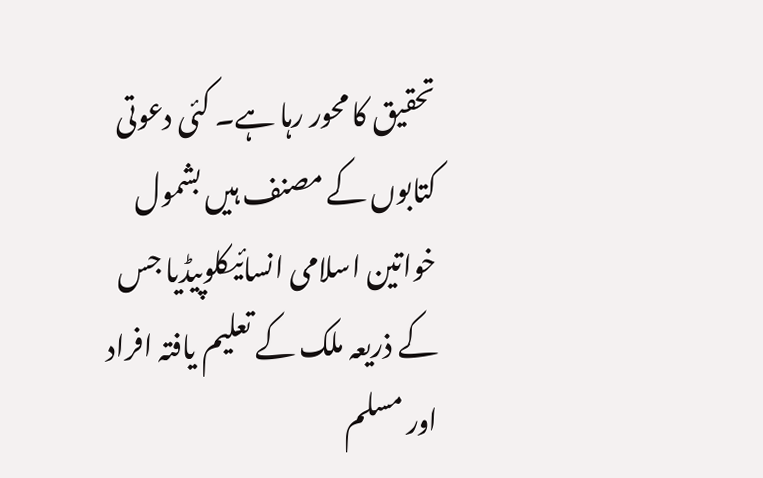تحقیق کا محور رہا ہے۔ کئی دعوتی کتابوں کے مصنف ہیں بشمول خواتین اسلامی انسائیکلوپیڈیا جس کے ذریعہ ملک کے تعلیم یافتہ افراد اور مسلم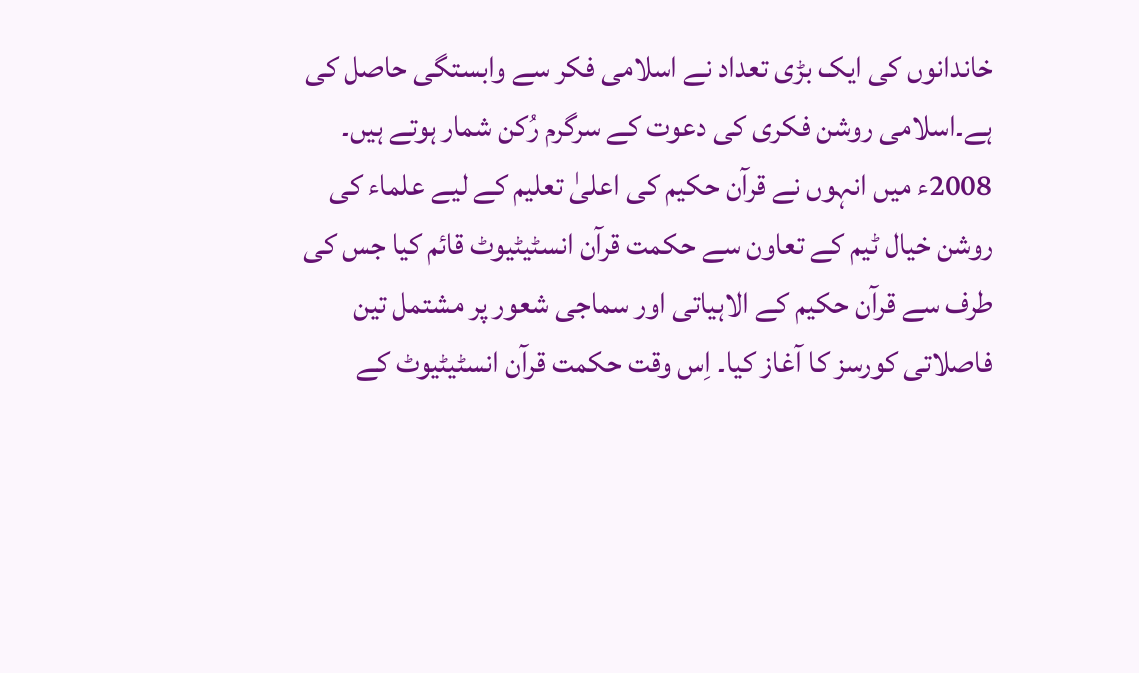خاندانوں کی ایک بڑی تعداد نے اسلامی فکر سے وابستگی حاصل کی ہے۔اسلامی روشن فکری کی دعوت کے سرگرم رُکن شمار ہوتے ہیں۔ 2008ء میں انہوں نے قرآن حکیم کی اعلیٰ تعلیم کے لیے علماء کی روشن خیال ٹیم کے تعاون سے حکمت قرآن انسٹیٹیوٹ قائم کیا جس کی طرف سے قرآن حکیم کے الاہیاتی اور سماجی شعور پر مشتمل تین فاصلاتی کورسز کا آغاز کیا۔ اِس وقت حکمت قرآن انسٹیٹیوٹ کے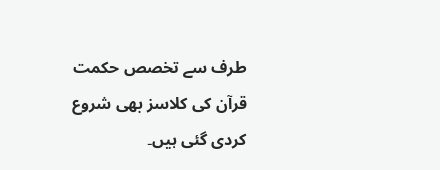طرف سے تخصص حکمت قرآن کی کلاسز بھی شروع کردی گئی ہیں۔